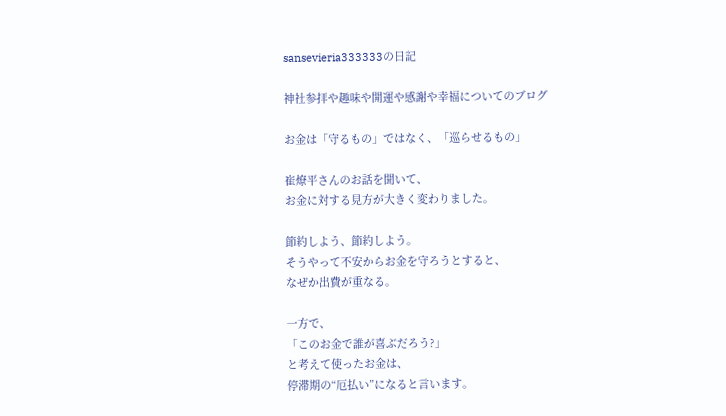sansevieria333333の日記

神社参拝や趣味や開運や感謝や幸福についてのブログ

お金は「守るもの」ではなく、「巡らせるもの」

崔燎平さんのお話を聞いて、
お金に対する見方が大きく変わりました。

節約しよう、節約しよう。
そうやって不安からお金を守ろうとすると、
なぜか出費が重なる。

一方で、
「このお金で誰が喜ぶだろう?」
と考えて使ったお金は、
停滞期の“厄払い”になると言います。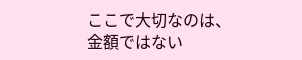ここで大切なのは、
金額ではない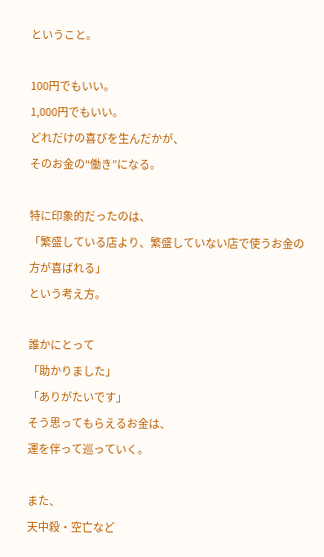ということ。

100円でもいい。
1,000円でもいい。
どれだけの喜びを生んだかが、
そのお金の“働き”になる。

特に印象的だったのは、
「繁盛している店より、繁盛していない店で使うお金の方が喜ばれる」
という考え方。

誰かにとって
「助かりました」
「ありがたいです」
そう思ってもらえるお金は、
運を伴って巡っていく。

また、
天中殺・空亡など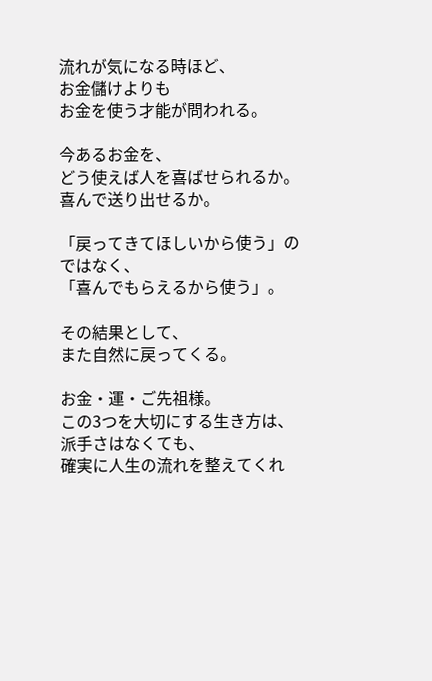流れが気になる時ほど、
お金儲けよりも
お金を使う才能が問われる。

今あるお金を、
どう使えば人を喜ばせられるか。
喜んで送り出せるか。

「戻ってきてほしいから使う」のではなく、
「喜んでもらえるから使う」。

その結果として、
また自然に戻ってくる。

お金・運・ご先祖様。
この3つを大切にする生き方は、
派手さはなくても、
確実に人生の流れを整えてくれ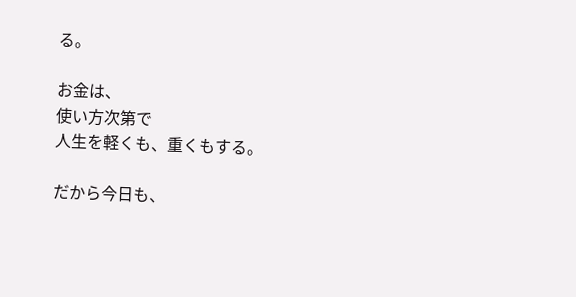る。

お金は、
使い方次第で
人生を軽くも、重くもする。

だから今日も、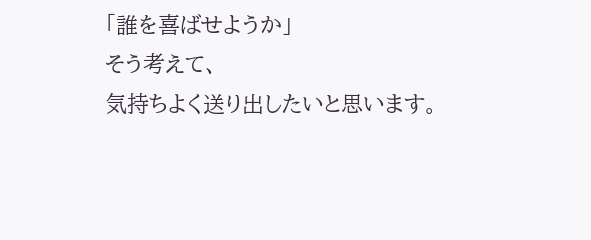「誰を喜ばせようか」
そう考えて、
気持ちよく送り出したいと思います。